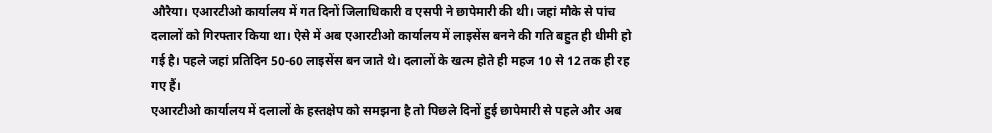औरैया। एआरटीओ कार्यालय में गत दिनों जिलाधिकारी व एसपी ने छापेमारी की थी। जहां मौके से पांच दलालों को गिरफ्तार किया था। ऐसे में अब एआरटीओ कार्यालय में लाइसेंस बनने की गति बहुत ही धीमी हो गई है। पहले जहां प्रतिदिन 50-60 लाइसेंस बन जाते थे। दलालों के खत्म होते ही महज 10 से 12 तक ही रह गए हैं।
एआरटीओ कार्यालय में दलालों के हस्तक्षेप को समझना है तो पिछले दिनों हुई छापेमारी से पहले और अब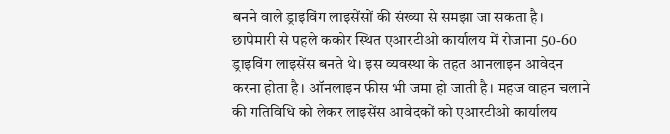बनने वाले ड्राइविंग लाइसेंसों की संख्या से समझा जा सकता है। छापेमारी से पहले ककोर स्थित एआरटीओ कार्यालय में रोजाना 50-60 ड्राइविंग लाइसेंस बनते थे। इस व्यवस्था के तहत आनलाइन आवेदन करना होता है। ऑनलाइन फीस भी जमा हो जाती है। महज वाहन चलाने की गतिविधि को लेकर लाइसेंस आवेदकों को एआरटीओ कार्यालय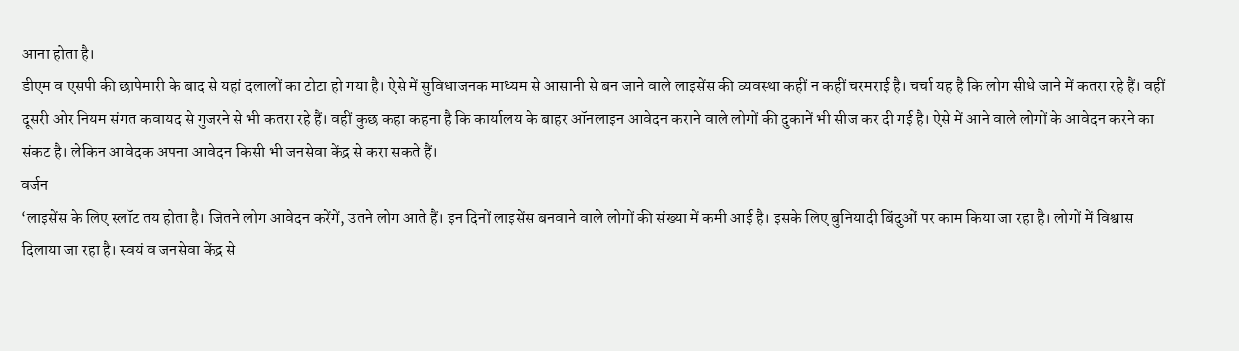आना होता है।
डीएम व एसपी की छापेमारी के बाद से यहां दलालों का टोटा हो गया है। ऐसे में सुविधाजनक माध्यम से आसानी से बन जाने वाले लाइसेंस की व्यवस्था कहीं न कहीं चरमराई है। चर्चा यह है कि लोग सीधे जाने में कतरा रहे हैं। वहीं दूसरी ओर नियम संगत कवायद से गुजरने से भी कतरा रहे हैं। वहीं कुछ कहा कहना है कि कार्यालय के बाहर ऑनलाइन आवेदन कराने वाले लोगों की दुकानें भी सीज कर दी गई है। ऐसे में आने वाले लोगों के आवेदन करने का संकट है। लेकिन आवेदक अपना आवेदन किसी भी जनसेवा केंद्र से करा सकते हैं।
वर्जन
‘लाइसेंस के लिए स्लॉट तय होता है। जितने लोग आवेदन करेंगें, उतने लोग आते हैं। इन दिनों लाइसेंस बनवाने वाले लोगों की संख्या में कमी आई है। इसके लिए बुनियादी बिंदुओं पर काम किया जा रहा है। लोगों में विश्वास दिलाया जा रहा है। स्वयं व जनसेवा केंद्र से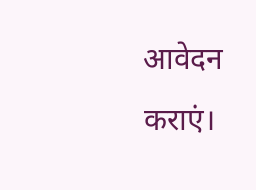आवेदन कराएं।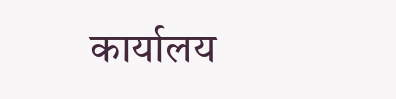कार्यालय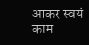आकर स्वयं काम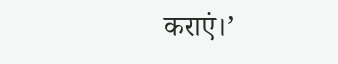कराएं।’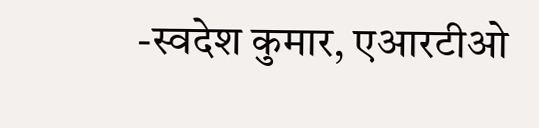-स्वदेश कुमार, एआरटीओ